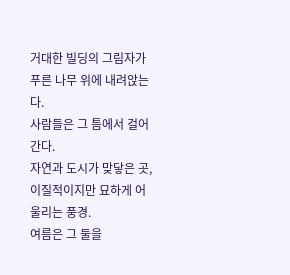거대한 빌딩의 그림자가
푸른 나무 위에 내려앉는다.
사람들은 그 틈에서 걸어간다.
자연과 도시가 맞닿은 곳,
이질적이지만 묘하게 어울리는 풍경.
여름은 그 둘을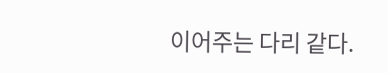이어주는 다리 같다.